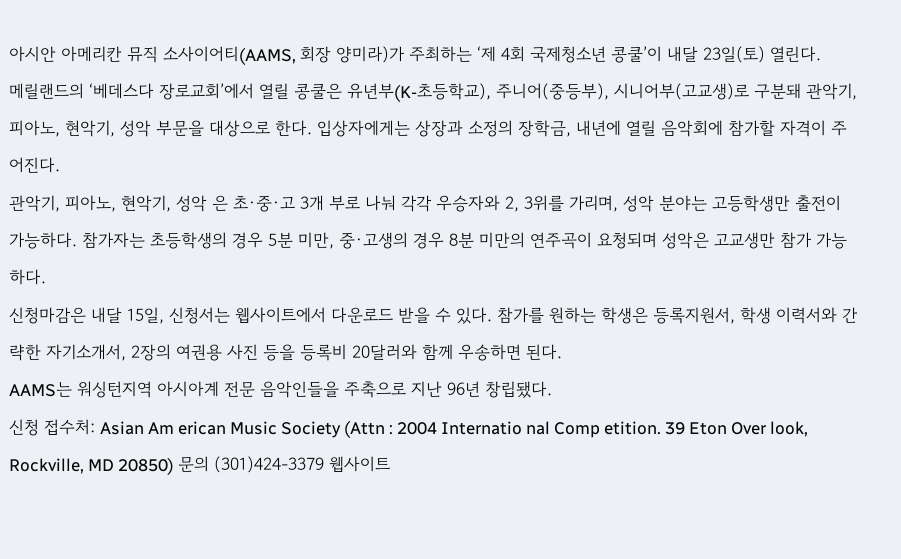아시안 아메리칸 뮤직 소사이어티(AAMS, 회장 양미라)가 주최하는 ‘제 4회 국제청소년 콩쿨’이 내달 23일(토) 열린다.
메릴랜드의 ‘베데스다 장로교회’에서 열릴 콩쿨은 유년부(K-초등학교), 주니어(중등부), 시니어부(고교생)로 구분돼 관악기, 피아노, 현악기, 성악 부문을 대상으로 한다. 입상자에게는 상장과 소정의 장학금, 내년에 열릴 음악회에 참가할 자격이 주어진다.
관악기, 피아노, 현악기, 성악 은 초·중·고 3개 부로 나눠 각각 우승자와 2, 3위를 가리며, 성악 분야는 고등학생만 출전이 가능하다. 참가자는 초등학생의 경우 5분 미만, 중·고생의 경우 8분 미만의 연주곡이 요청되며 성악은 고교생만 참가 가능하다.
신청마감은 내달 15일, 신청서는 웹사이트에서 다운로드 받을 수 있다. 참가를 원하는 학생은 등록지원서, 학생 이력서와 간략한 자기소개서, 2장의 여권용 사진 등을 등록비 20달러와 함께 우송하면 된다.
AAMS는 워싱턴지역 아시아계 전문 음악인들을 주축으로 지난 96년 창립됐다.
신청 접수처: Asian Am erican Music Society (Attn : 2004 Internatio nal Comp etition. 39 Eton Over look, Rockville, MD 20850) 문의 (301)424-3379 웹사이트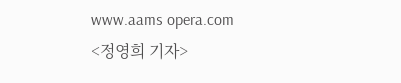www.aams opera.com
<정영희 기자>